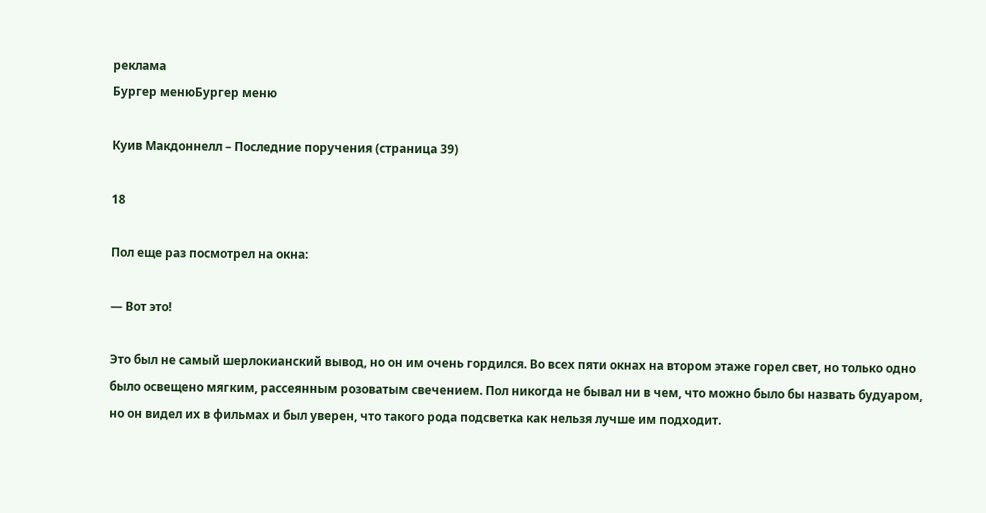реклама
Бургер менюБургер меню

Куив Макдоннелл – Последние поручения (страница 39)

18

Пол еще раз посмотрел на окна:

— Вот это!

Это был не самый шерлокианский вывод, но он им очень гордился. Во всех пяти окнах на втором этаже горел свет, но только одно было освещено мягким, рассеянным розоватым свечением. Пол никогда не бывал ни в чем, что можно было бы назвать будуаром, но он видел их в фильмах и был уверен, что такого рода подсветка как нельзя лучше им подходит.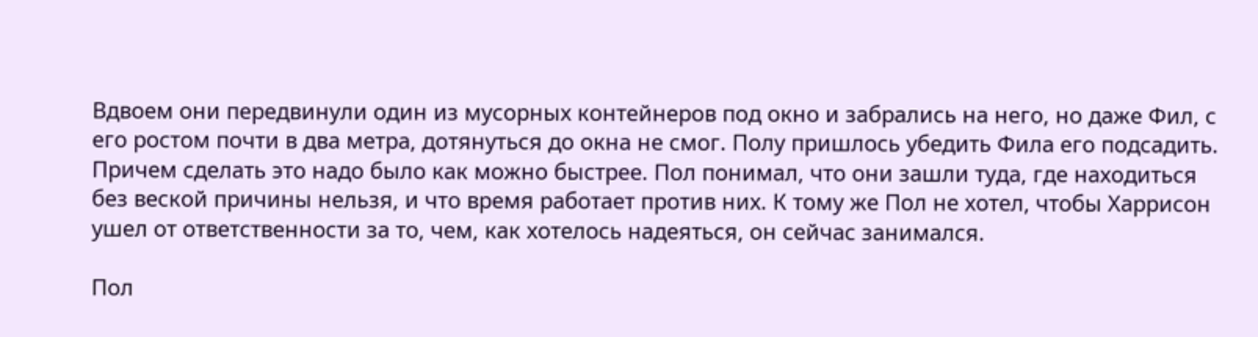Вдвоем они передвинули один из мусорных контейнеров под окно и забрались на него, но даже Фил, с его ростом почти в два метра, дотянуться до окна не смог. Полу пришлось убедить Фила его подсадить. Причем сделать это надо было как можно быстрее. Пол понимал, что они зашли туда, где находиться без веской причины нельзя, и что время работает против них. К тому же Пол не хотел, чтобы Харрисон ушел от ответственности за то, чем, как хотелось надеяться, он сейчас занимался.

Пол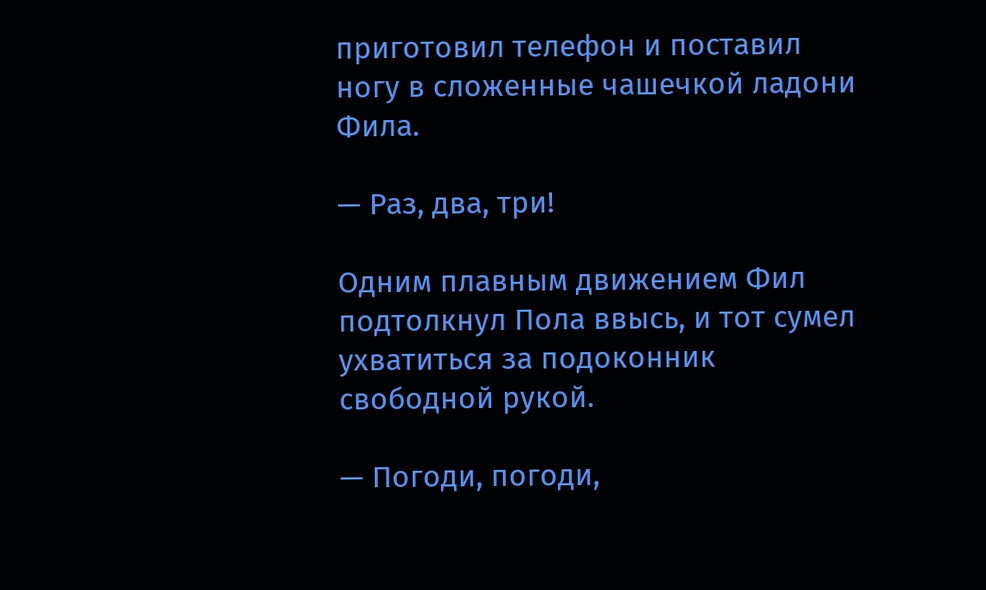приготовил телефон и поставил ногу в сложенные чашечкой ладони Фила.

— Раз, два, три!

Одним плавным движением Фил подтолкнул Пола ввысь, и тот сумел ухватиться за подоконник свободной рукой.

— Погоди, погоди,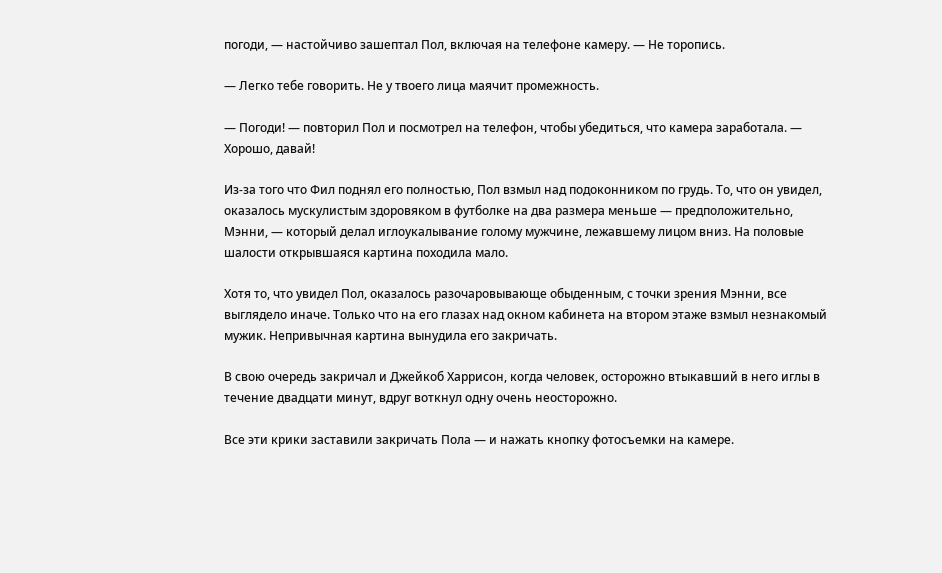погоди, — настойчиво зашептал Пол, включая на телефоне камеру. — Не торопись.

— Легко тебе говорить. Не у твоего лица маячит промежность.

— Погоди! — повторил Пол и посмотрел на телефон, чтобы убедиться, что камера заработала. — Хорошо, давай!

Из-за того что Фил поднял его полностью, Пол взмыл над подоконником по грудь. То, что он увидел, оказалось мускулистым здоровяком в футболке на два размера меньше — предположительно, Мэнни, — который делал иглоукалывание голому мужчине, лежавшему лицом вниз. На половые шалости открывшаяся картина походила мало.

Хотя то, что увидел Пол, оказалось разочаровывающе обыденным, с точки зрения Мэнни, все выглядело иначе. Только что на его глазах над окном кабинета на втором этаже взмыл незнакомый мужик. Непривычная картина вынудила его закричать.

В свою очередь закричал и Джейкоб Харрисон, когда человек, осторожно втыкавший в него иглы в течение двадцати минут, вдруг воткнул одну очень неосторожно.

Все эти крики заставили закричать Пола — и нажать кнопку фотосъемки на камере.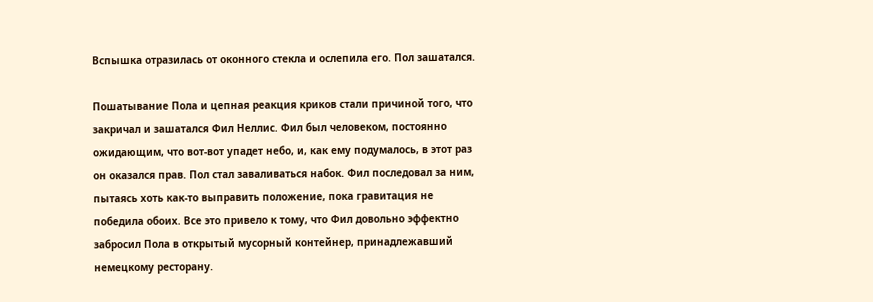Вспышка отразилась от оконного стекла и ослепила его. Пол зашатался.

Пошатывание Пола и цепная реакция криков стали причиной того, что закричал и зашатался Фил Неллис. Фил был человеком, постоянно ожидающим, что вот-вот упадет небо, и, как ему подумалось, в этот раз он оказался прав. Пол стал заваливаться набок. Фил последовал за ним, пытаясь хоть как-то выправить положение, пока гравитация не победила обоих. Все это привело к тому, что Фил довольно эффектно забросил Пола в открытый мусорный контейнер, принадлежавший немецкому ресторану.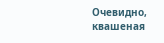Очевидно, квашеная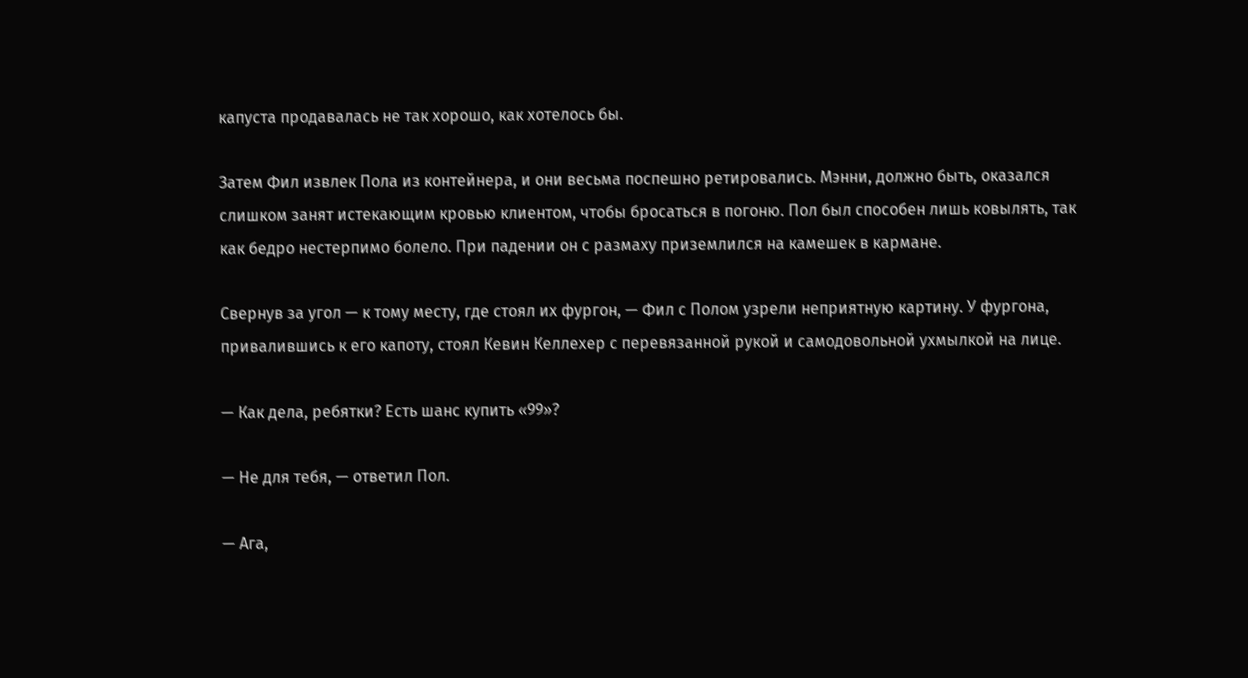капуста продавалась не так хорошо, как хотелось бы.

Затем Фил извлек Пола из контейнера, и они весьма поспешно ретировались. Мэнни, должно быть, оказался слишком занят истекающим кровью клиентом, чтобы бросаться в погоню. Пол был способен лишь ковылять, так как бедро нестерпимо болело. При падении он с размаху приземлился на камешек в кармане.

Свернув за угол — к тому месту, где стоял их фургон, — Фил с Полом узрели неприятную картину. У фургона, привалившись к его капоту, стоял Кевин Келлехер с перевязанной рукой и самодовольной ухмылкой на лице.

— Как дела, ребятки? Есть шанс купить «99»?

— Не для тебя, — ответил Пол.

— Ага,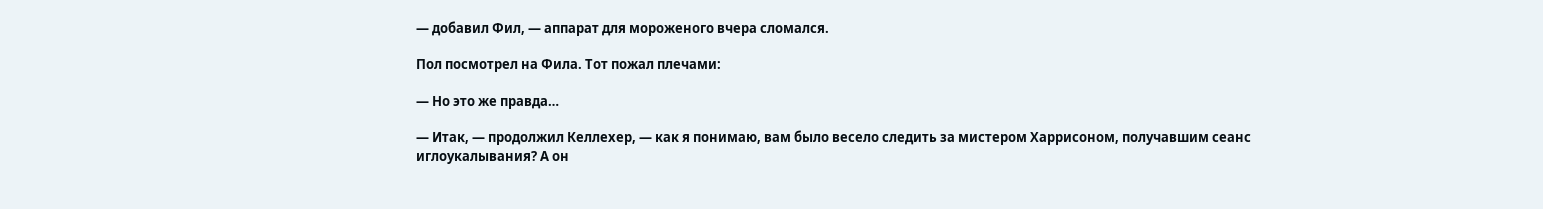— добавил Фил, — аппарат для мороженого вчера сломался.

Пол посмотрел на Фила. Тот пожал плечами:

— Но это же правда…

— Итак, — продолжил Келлехер, — как я понимаю, вам было весело следить за мистером Харрисоном, получавшим сеанс иглоукалывания? А он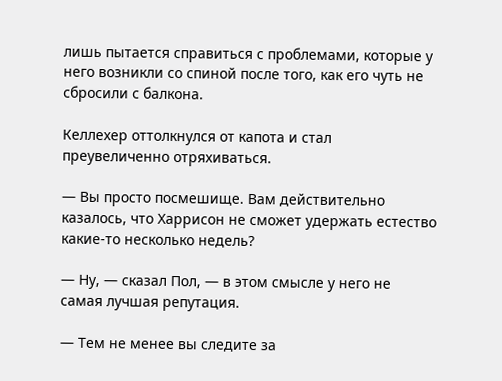лишь пытается справиться с проблемами, которые у него возникли со спиной после того, как его чуть не сбросили с балкона.

Келлехер оттолкнулся от капота и стал преувеличенно отряхиваться.

— Вы просто посмешище. Вам действительно казалось, что Харрисон не сможет удержать естество какие-то несколько недель?

— Ну, — сказал Пол, — в этом смысле у него не самая лучшая репутация.

— Тем не менее вы следите за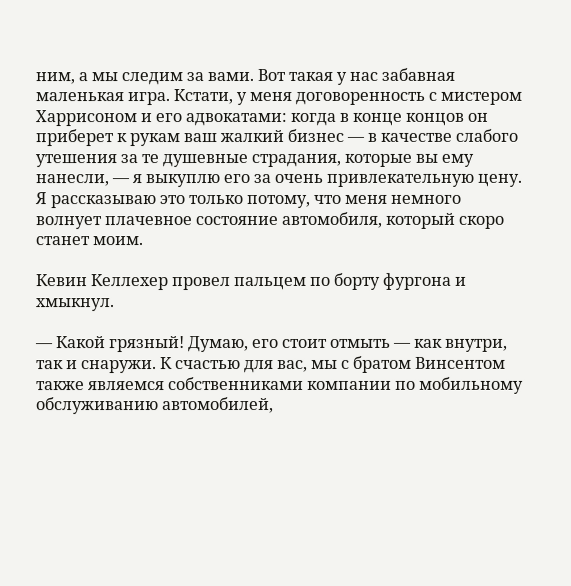ним, а мы следим за вами. Вот такая у нас забавная маленькая игра. Кстати, у меня договоренность с мистером Харрисоном и его адвокатами: когда в конце концов он приберет к рукам ваш жалкий бизнес — в качестве слабого утешения за те душевные страдания, которые вы ему нанесли, — я выкуплю его за очень привлекательную цену. Я рассказываю это только потому, что меня немного волнует плачевное состояние автомобиля, который скоро станет моим.

Кевин Келлехер провел пальцем по борту фургона и хмыкнул.

— Какой грязный! Думаю, его стоит отмыть — как внутри, так и снаружи. К счастью для вас, мы с братом Винсентом также являемся собственниками компании по мобильному обслуживанию автомобилей,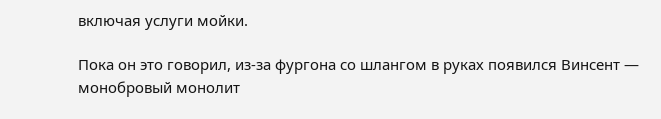включая услуги мойки.

Пока он это говорил, из-за фургона со шлангом в руках появился Винсент — монобровый монолит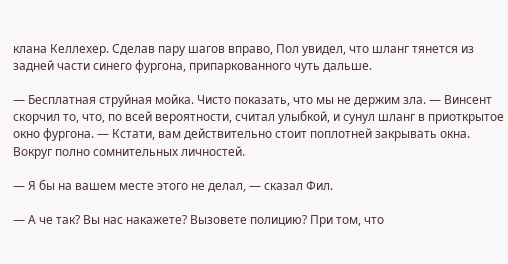клана Келлехер. Сделав пару шагов вправо, Пол увидел, что шланг тянется из задней части синего фургона, припаркованного чуть дальше.

— Бесплатная струйная мойка. Чисто показать, что мы не держим зла. — Винсент скорчил то, что, по всей вероятности, считал улыбкой, и сунул шланг в приоткрытое окно фургона. — Кстати, вам действительно стоит поплотней закрывать окна. Вокруг полно сомнительных личностей.

— Я бы на вашем месте этого не делал, — сказал Фил.

— А че так? Вы нас накажете? Вызовете полицию? При том, что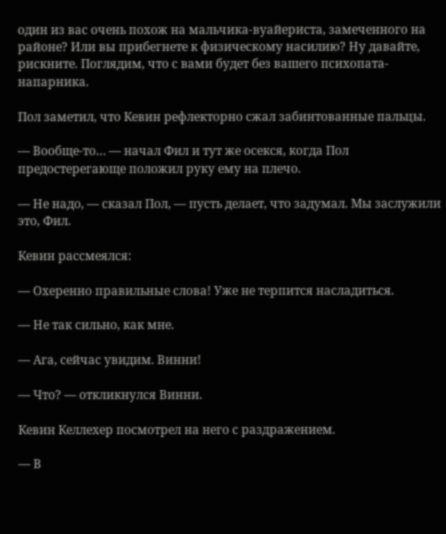один из вас очень похож на мальчика-вуайериста, замеченного на районе? Или вы прибегнете к физическому насилию? Ну давайте, рискните. Поглядим, что с вами будет без вашего психопата-напарника.

Пол заметил, что Кевин рефлекторно сжал забинтованные пальцы.

— Вообще-то… — начал Фил и тут же осекся, когда Пол предостерегающе положил руку ему на плечо.

— Не надо, — сказал Пол, — пусть делает, что задумал. Мы заслужили это, Фил.

Кевин рассмеялся:

— Охеренно правильные слова! Уже не терпится насладиться.

— Не так сильно, как мне.

— Ага, сейчас увидим. Винни!

— Что? — откликнулся Винни.

Кевин Келлехер посмотрел на него с раздражением.

— В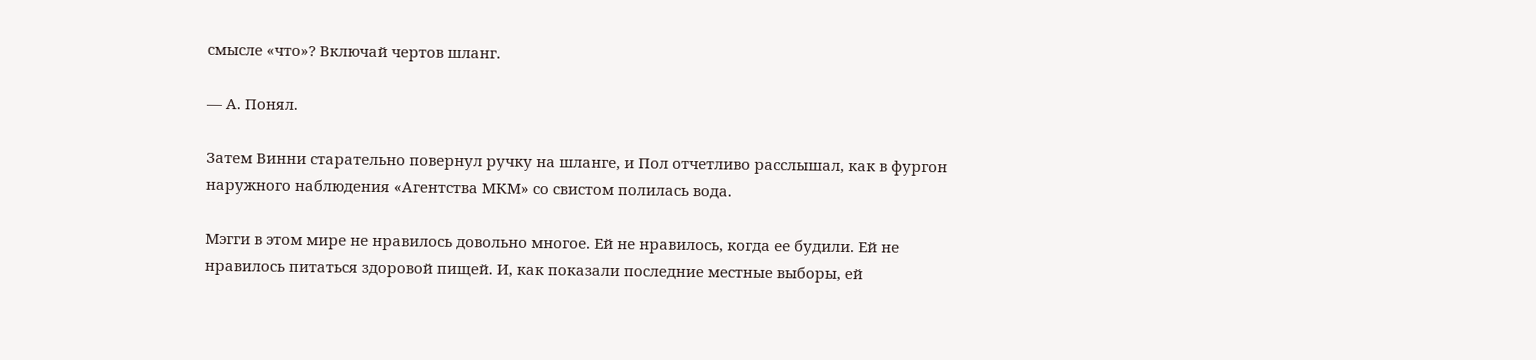смысле «что»? Включай чертов шланг.

— А. Понял.

Затем Винни старательно повернул ручку на шланге, и Пол отчетливо расслышал, как в фургон наружного наблюдения «Агентства МКМ» со свистом полилась вода.

Мэгги в этом мире не нравилось довольно многое. Ей не нравилось, когда ее будили. Ей не нравилось питаться здоровой пищей. И, как показали последние местные выборы, ей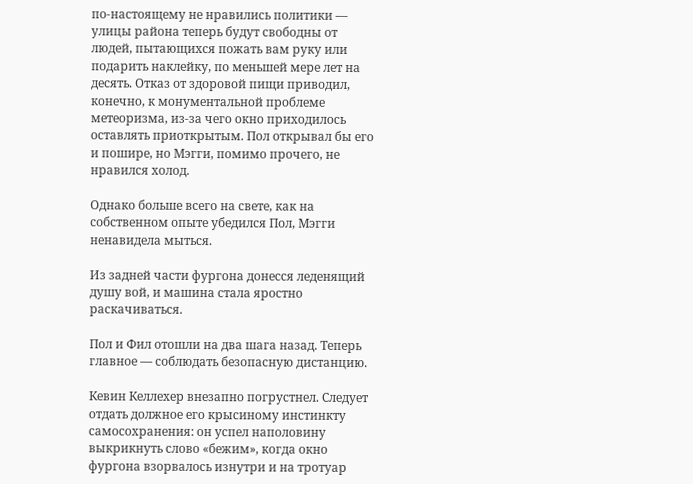по-настоящему не нравились политики — улицы района теперь будут свободны от людей, пытающихся пожать вам руку или подарить наклейку, по меньшей мере лет на десять. Отказ от здоровой пищи приводил, конечно, к монументальной проблеме метеоризма, из-за чего окно приходилось оставлять приоткрытым. Пол открывал бы его и пошире, но Мэгги, помимо прочего, не нравился холод.

Однако больше всего на свете, как на собственном опыте убедился Пол, Мэгги ненавидела мыться.

Из задней части фургона донесся леденящий душу вой, и машина стала яростно раскачиваться.

Пол и Фил отошли на два шага назад. Теперь главное — соблюдать безопасную дистанцию.

Кевин Келлехер внезапно погрустнел. Следует отдать должное его крысиному инстинкту самосохранения: он успел наполовину выкрикнуть слово «бежим», когда окно фургона взорвалось изнутри и на тротуар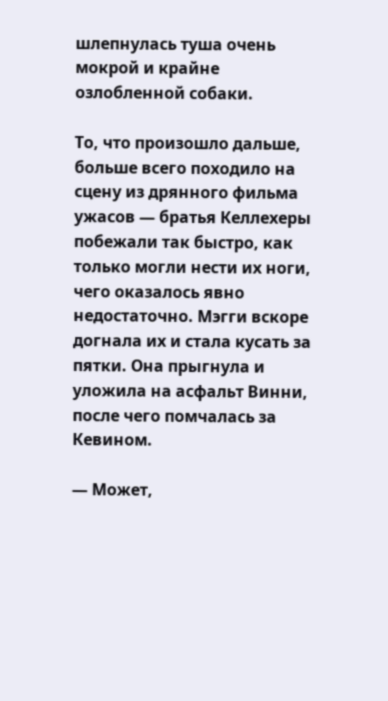шлепнулась туша очень мокрой и крайне озлобленной собаки.

То, что произошло дальше, больше всего походило на сцену из дрянного фильма ужасов — братья Келлехеры побежали так быстро, как только могли нести их ноги, чего оказалось явно недостаточно. Мэгги вскоре догнала их и стала кусать за пятки. Она прыгнула и уложила на асфальт Винни, после чего помчалась за Кевином.

— Может,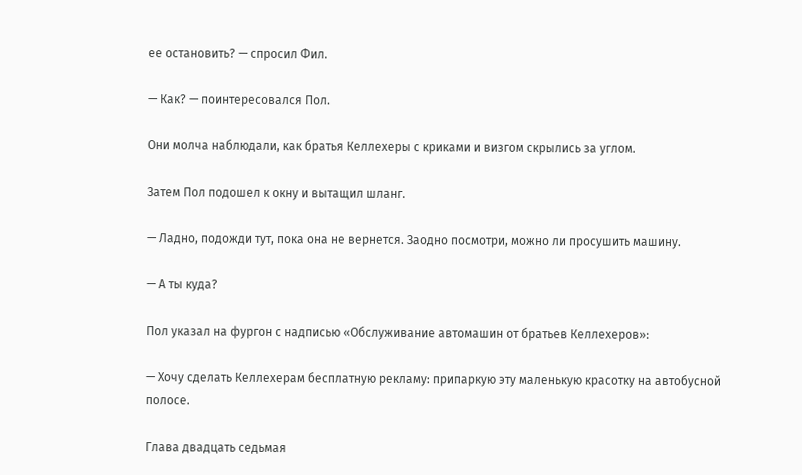ее остановить? — спросил Фил.

— Как? — поинтересовался Пол.

Они молча наблюдали, как братья Келлехеры с криками и визгом скрылись за углом.

Затем Пол подошел к окну и вытащил шланг.

— Ладно, подожди тут, пока она не вернется. Заодно посмотри, можно ли просушить машину.

— А ты куда?

Пол указал на фургон с надписью «Обслуживание автомашин от братьев Келлехеров»:

— Хочу сделать Келлехерам бесплатную рекламу: припаркую эту маленькую красотку на автобусной полосе.

Глава двадцать седьмая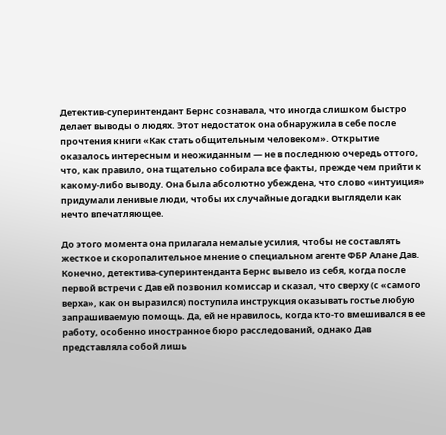Детектив-суперинтендант Бернс сознавала, что иногда слишком быстро делает выводы о людях. Этот недостаток она обнаружила в себе после прочтения книги «Как стать общительным человеком». Открытие оказалось интересным и неожиданным — не в последнюю очередь оттого, что, как правило, она тщательно собирала все факты, прежде чем прийти к какому-либо выводу. Она была абсолютно убеждена, что слово «интуиция» придумали ленивые люди, чтобы их случайные догадки выглядели как нечто впечатляющее.

До этого момента она прилагала немалые усилия, чтобы не составлять жесткое и скоропалительное мнение о специальном агенте ФБР Алане Дав. Конечно, детектива-суперинтенданта Бернс вывело из себя, когда после первой встречи с Дав ей позвонил комиссар и сказал, что сверху (с «самого верха», как он выразился) поступила инструкция оказывать гостье любую запрашиваемую помощь. Да, ей не нравилось, когда кто-то вмешивался в ее работу, особенно иностранное бюро расследований, однако Дав представляла собой лишь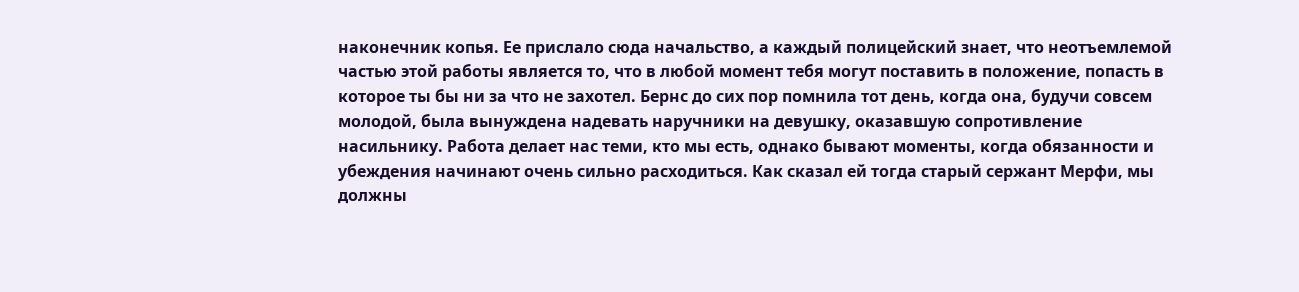наконечник копья. Ее прислало сюда начальство, а каждый полицейский знает, что неотъемлемой частью этой работы является то, что в любой момент тебя могут поставить в положение, попасть в которое ты бы ни за что не захотел. Бернс до сих пор помнила тот день, когда она, будучи совсем молодой, была вынуждена надевать наручники на девушку, оказавшую сопротивление насильнику. Работа делает нас теми, кто мы есть, однако бывают моменты, когда обязанности и убеждения начинают очень сильно расходиться. Как сказал ей тогда старый сержант Мерфи, мы должны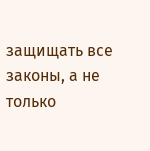защищать все законы, а не только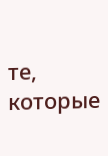те, которые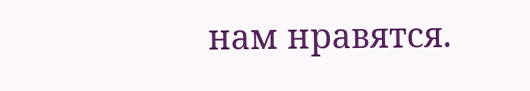нам нравятся.